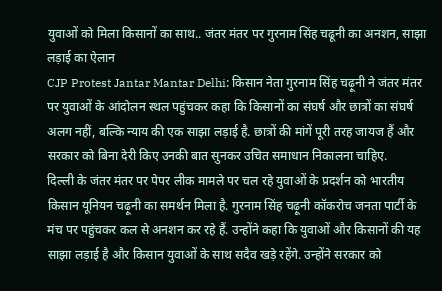युवाओं को मिला किसानों का साथ.. जंतर मंतर पर गुरनाम सिंह चढूनी का अनशन, साझा लड़ाई का ऐलान
CJP Protest Jantar Mantar Delhi: किसान नेता गुरनाम सिंह चढ़ूनी ने जंतर मंतर पर युवाओं के आंदोलन स्थल पहुंचकर कहा कि किसानों का संघर्ष और छात्रों का संघर्ष अलग नहीं, बल्कि न्याय की एक साझा लड़ाई है. छात्रों की मांगें पूरी तरह जायज हैं और सरकार को बिना देरी किए उनकी बात सुनकर उचित समाधान निकालना चाहिए.
दिल्ली के जंतर मंतर पर पेपर लीक मामले पर चल रहे युवाओं के प्रदर्शन को भारतीय किसान यूनियन चढ़ूनी का समर्थन मिला है. गुरनाम सिंह चढ़ूनी कॉकरोच जनता पार्टी के मंच पर पहुंचकर कल से अनशन कर रहे हैं. उन्होंने कहा कि युवाओं और किसानों की यह साझा लड़ाई है और किसान युवाओं के साथ सदैव खड़े रहेंगे. उन्होंने सरकार को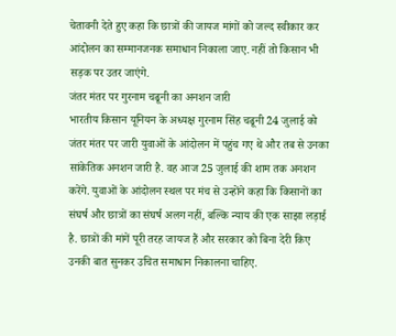चेतावनी देते हुए कहा कि छात्रों की जायज मांगों को जल्द स्वीकार कर आंदोलन का सम्मानजनक समाधान निकाला जाए. नहीं तो किसान भी सड़क पर उतर जाएंगे.
जंतर मंतर पर गुरनाम चढूनी का अनशन जारी
भारतीय किसान यूनियन के अध्यक्ष गुरनाम सिंह चढूनी 24 जुलाई को जंतर मंतर पर जारी युवाओं के आंदोलन में पहुंच गए थे और तब से उनका सांकेतिक अनशन जारी है. वह आज 25 जुलाई की शाम तक अनशन करेंगे. युवाओं के आंदोलन स्थल पर मंच से उन्होंने कहा कि किसानों का संघर्ष और छात्रों का संघर्ष अलग नहीं, बल्कि न्याय की एक साझा लड़ाई है. छात्रों की मांगें पूरी तरह जायज हैं और सरकार को बिना देरी किए उनकी बात सुनकर उचित समाधान निकालना चाहिए.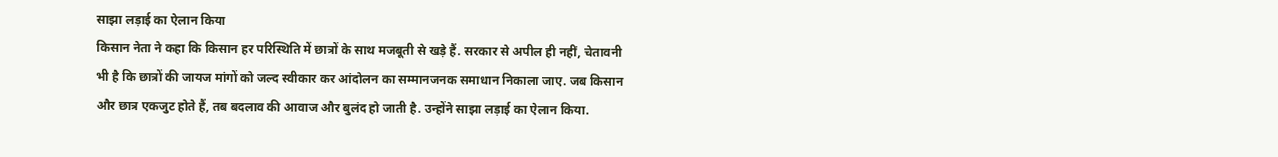साझा लड़ाई का ऐलान किया
किसान नेता ने कहा कि किसान हर परिस्थिति में छात्रों के साथ मजबूती से खड़े हैं. सरकार से अपील ही नहीं, चेतावनी भी है कि छात्रों की जायज मांगों को जल्द स्वीकार कर आंदोलन का सम्मानजनक समाधान निकाला जाए. जब किसान और छात्र एकजुट होते हैं, तब बदलाव की आवाज और बुलंद हो जाती है. उन्होंने साझा लड़ाई का ऐलान किया.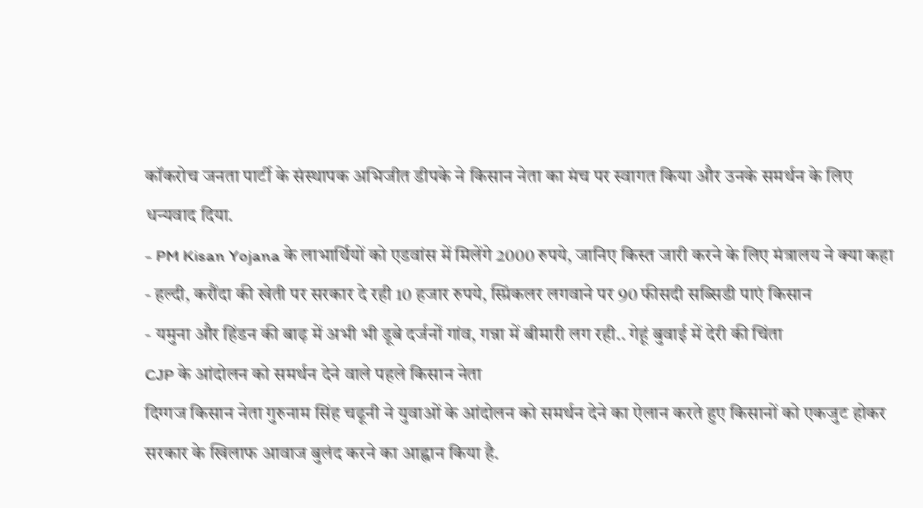कॉकरोच जनता पार्टी के संस्थापक अभिजीत डीपके ने किसान नेता का मंच पर स्वागत किया और उनके समर्थन के लिए धन्यवाद दिया.
- PM Kisan Yojana के लाभार्थियों को एडवांस में मिलेंगे 2000 रुपये, जानिए किस्त जारी करने के लिए मंत्रालय ने क्या कहा
- हल्दी, करौंदा की खेती पर सरकार दे रही 10 हजार रुपये, स्प्रिंकलर लगवाने पर 90 फीसदी सब्सिडी पाएं किसान
- यमुना और हिंडन की बाढ़ में अभी भी डूबे दर्जनों गांव, गन्ना में बीमारी लग रही.. गेहूं बुवाई में देरी की चिंता
CJP के आंदोलन को समर्थन देने वाले पहले किसान नेता
दिग्गज किसान नेता गुरुनाम सिंह चढूनी ने युवाओं के आंदोलन को समर्थन देने का ऐलान करते हुए किसानों को एकजुट होकर सरकार के खिलाफ आवाज बुलंद करने का आह्वान किया है.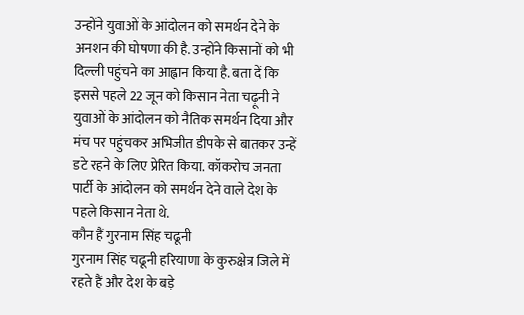उन्होंने युवाओं के आंदोलन को समर्थन देने के अनशन की घोषणा की है. उन्होंने किसानों को भी दिल्ली पहुंचने का आह्वान किया है. बता दें कि इससे पहले 22 जून को किसान नेता चढ़ूनी ने युवाओं के आंदोलन को नैतिक समर्थन दिया और मंच पर पहुंचकर अभिजीत डीपके से बातकर उन्हें डटे रहने के लिए प्रेरित किया. कॉकरोच जनता पार्टी के आंदोलन को समर्थन देने वाले देश के पहले किसान नेता थे.
कौन हैं गुरनाम सिंह चढूनी
गुरनाम सिंह चढूनी हरियाणा के कुरुक्षेत्र जिले में रहते हैं और देश के बड़े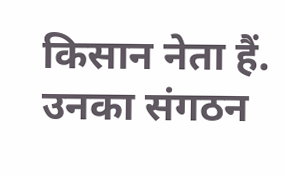किसान नेता हैं. उनका संगठन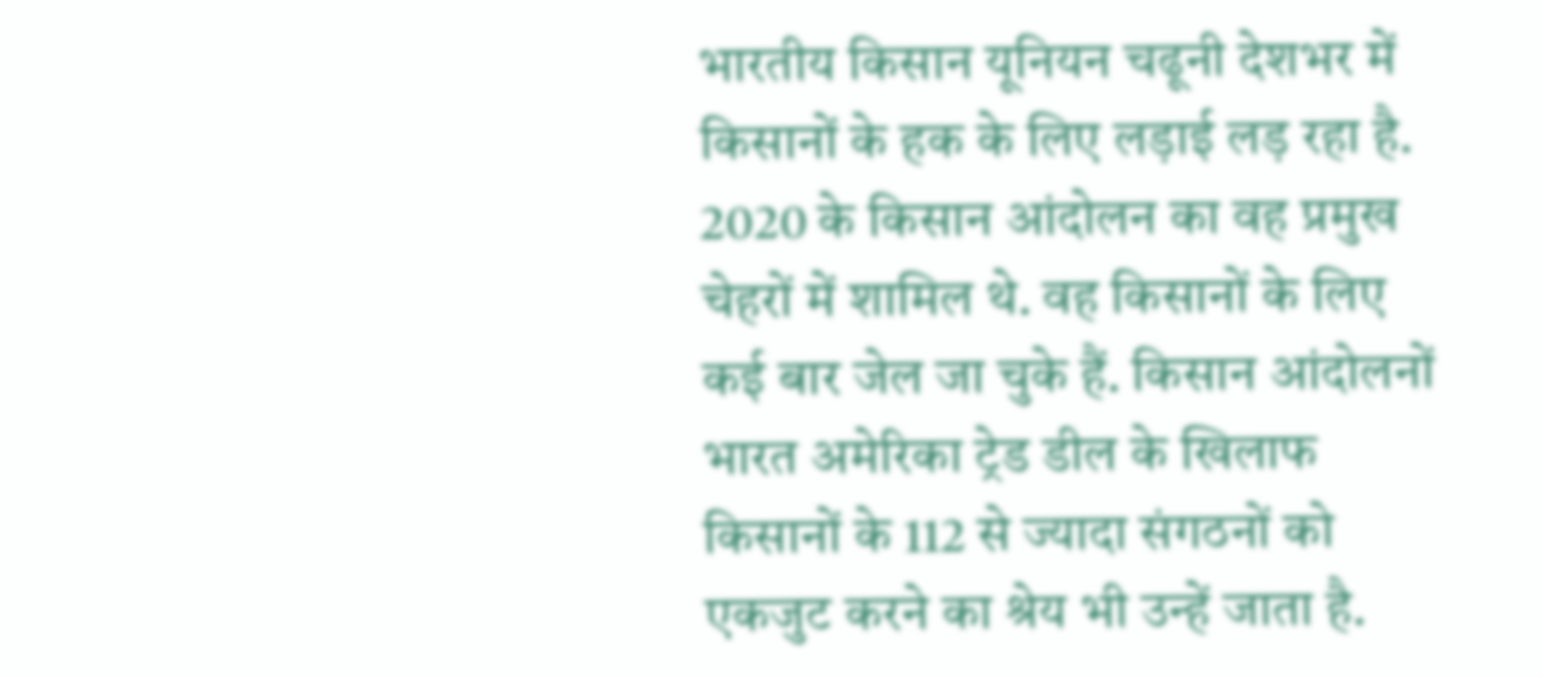भारतीय किसान यूनियन चढूनी देशभर में किसानों के हक के लिए लड़ाई लड़ रहा है. 2020 के किसान आंदोलन का वह प्रमुख चेहरों में शामिल थे. वह किसानों के लिए कई बार जेल जा चुके हैं. किसान आंदोलनों भारत अमेरिका ट्रेड डील के खिलाफ किसानों के 112 से ज्यादा संगठनों को एकजुट करने का श्रेय भी उन्हें जाता है.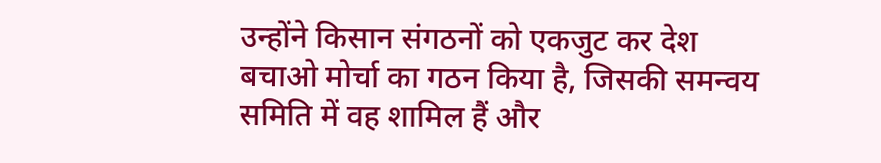उन्होंने किसान संगठनों को एकजुट कर देश बचाओ मोर्चा का गठन किया है, जिसकी समन्वय समिति में वह शामिल हैं और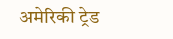अमेरिकी ट्रेड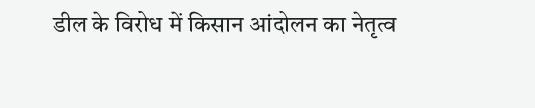डील के विरोध में किसान आंदोलन का नेतृत्व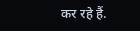कर रहे हैं.